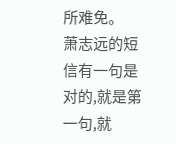所难免。
萧志远的短信有一句是对的,就是第一句,就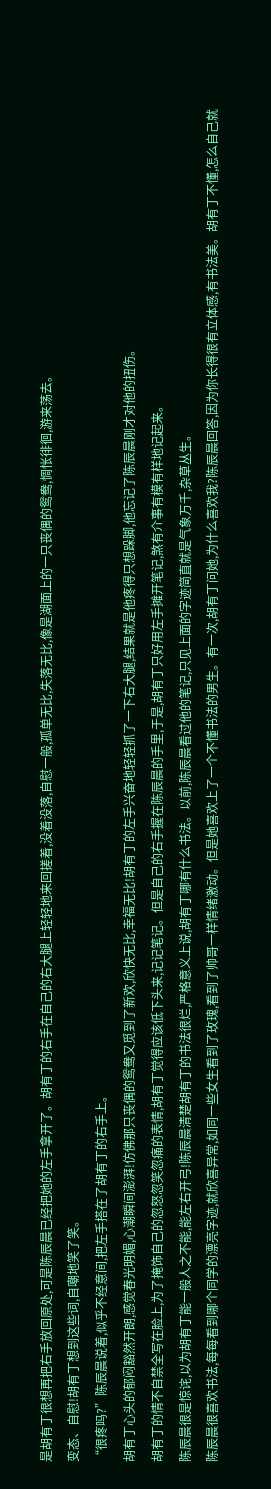是胡有丁很想再把右手放回原处,可是陈辰晨已经把她的左手拿开了。胡有丁的右手在自己的右大腿上轻轻地来回搓着,没着没落,自慰一般,孤单无比,失落无比,像是湖面上的一只丧偶的鸳鸯,惆怅徘徊,游来荡去。
变态、自慰!胡有丁想到这些词,自嘲地笑了笑。
“很疼吗?”陈辰晨说着,似乎不经意间,把左手搭在了胡有丁的右手上。
胡有丁心头的郁闷豁然开朗,感觉春光明媚,心潮瞬间澎湃!仿佛那只丧偶的鸳鸯又觅到了新欢,欣快无比,幸福无比!胡有丁的左手兴奋地轻轻抓了一下右大腿,结果就是他疼得只想跺脚,他忘记了陈辰晨刚才对他的扭伤。
胡有丁的情不自禁全写在脸上,为了掩饰自己的忽怒忽笑忽痛的表情,胡有丁觉得应该低下头来,记记笔记。但是自己的右手握在陈辰晨的手里,于是,胡有丁只好用左手摊开笔记,煞有介事有模有样地记起来。
陈辰晨很是惊诧,以为胡有丁能一般人之不能,能左右开弓!陈辰晨清楚胡有丁的书法很烂,严格意义上说,胡有丁哪有什么书法。以前,陈辰晨看过他的笔记,只见上面的字迹简直就是气象万千,杂草丛生。
陈辰晨很喜欢书法,每每看到哪个同学的漂亮字迹,就欣喜异常,如同一些女生看到了玫瑰,看到了帅哥一样情绪激动。但是她喜欢上了一个不懂书法的男生。有一次,胡有丁问她,为什么喜欢我?陈辰晨回答,因为你长得很有立体感,有书法美。胡有丁不懂,怎么自己就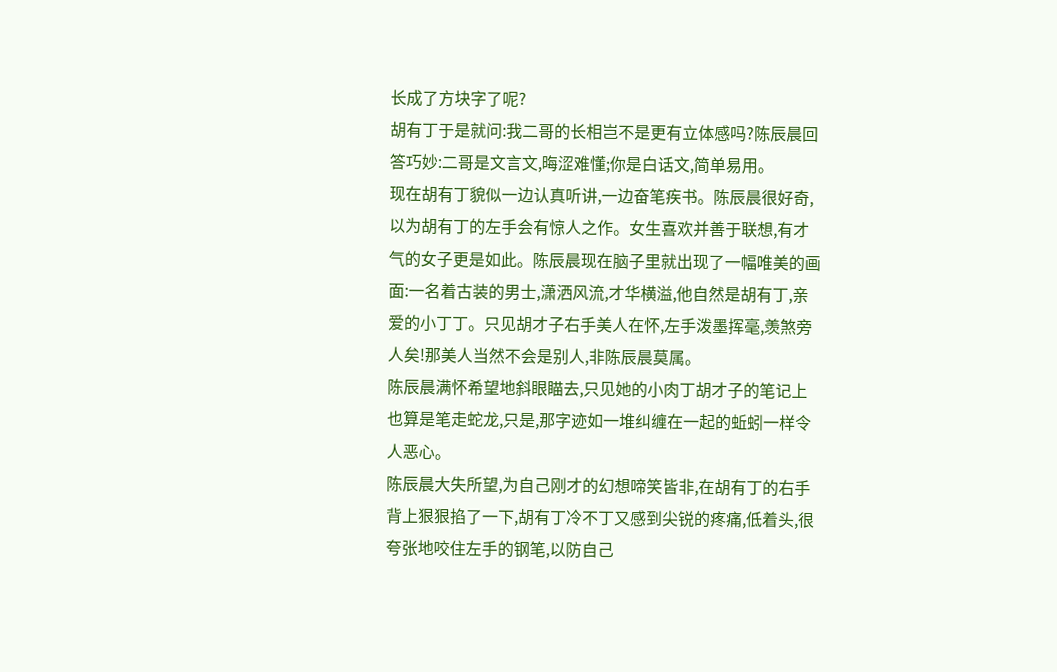长成了方块字了呢?
胡有丁于是就问:我二哥的长相岂不是更有立体感吗?陈辰晨回答巧妙:二哥是文言文,晦涩难懂;你是白话文,简单易用。
现在胡有丁貌似一边认真听讲,一边奋笔疾书。陈辰晨很好奇,以为胡有丁的左手会有惊人之作。女生喜欢并善于联想,有才气的女子更是如此。陈辰晨现在脑子里就出现了一幅唯美的画面:一名着古装的男士,潇洒风流,才华横溢,他自然是胡有丁,亲爱的小丁丁。只见胡才子右手美人在怀,左手泼墨挥毫,羡煞旁人矣!那美人当然不会是别人,非陈辰晨莫属。
陈辰晨满怀希望地斜眼瞄去,只见她的小肉丁胡才子的笔记上也算是笔走蛇龙,只是,那字迹如一堆纠缠在一起的蚯蚓一样令人恶心。
陈辰晨大失所望,为自己刚才的幻想啼笑皆非,在胡有丁的右手背上狠狠掐了一下,胡有丁冷不丁又感到尖锐的疼痛,低着头,很夸张地咬住左手的钢笔,以防自己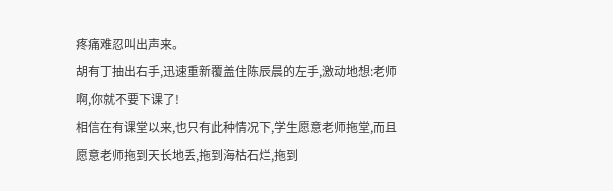疼痛难忍叫出声来。
胡有丁抽出右手,迅速重新覆盖住陈辰晨的左手,激动地想:老师啊,你就不要下课了!
相信在有课堂以来,也只有此种情况下,学生愿意老师拖堂,而且愿意老师拖到天长地丢,拖到海枯石烂,拖到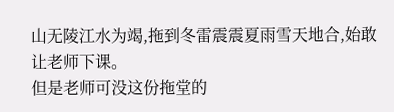山无陵江水为竭,拖到冬雷震震夏雨雪天地合,始敢让老师下课。
但是老师可没这份拖堂的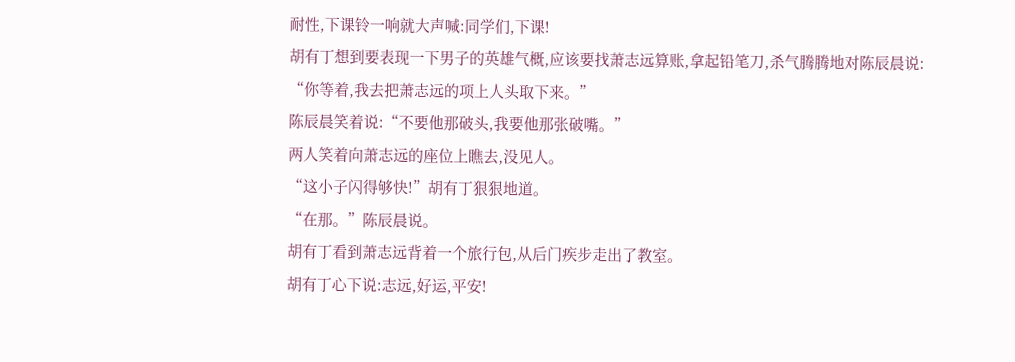耐性,下课铃一响就大声喊:同学们,下课!
胡有丁想到要表现一下男子的英雄气概,应该要找萧志远算账,拿起铅笔刀,杀气腾腾地对陈辰晨说:
“你等着,我去把萧志远的项上人头取下来。”
陈辰晨笑着说:“不要他那破头,我要他那张破嘴。”
两人笑着向萧志远的座位上瞧去,没见人。
“这小子闪得够快!”胡有丁狠狠地道。
“在那。”陈辰晨说。
胡有丁看到萧志远背着一个旅行包,从后门疾步走出了教室。
胡有丁心下说:志远,好运,平安!